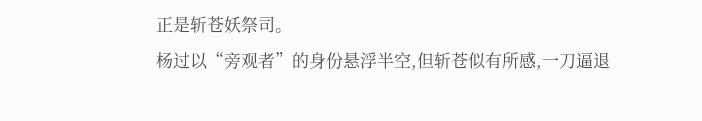正是斩苍妖祭司。
杨过以“旁观者”的身份悬浮半空,但斩苍似有所感,一刀逼退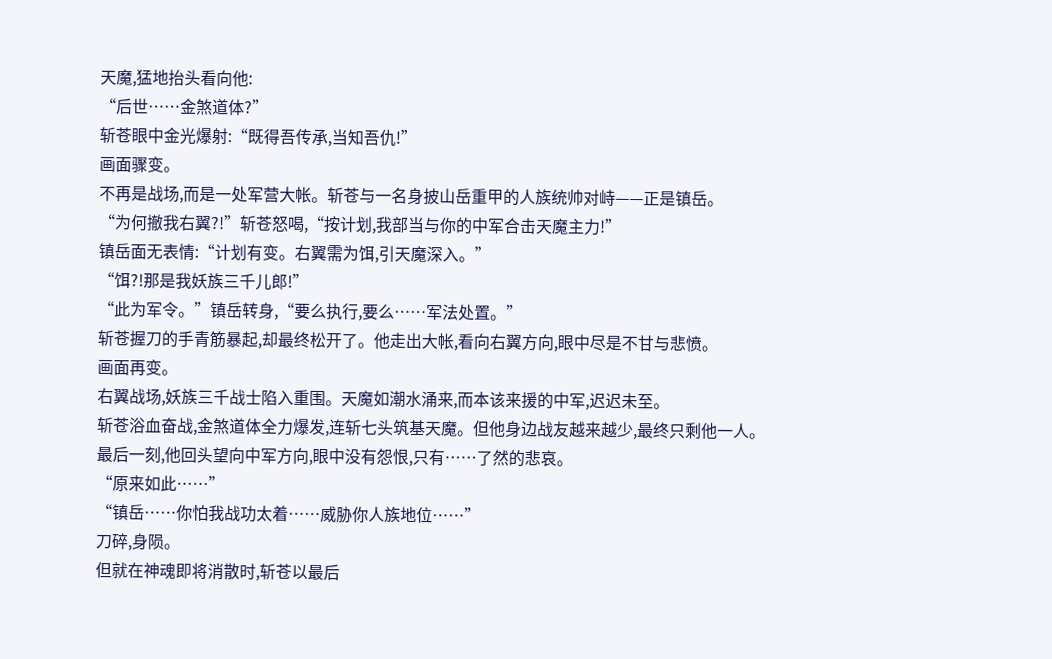天魔,猛地抬头看向他:
“后世……金煞道体?”
斩苍眼中金光爆射:“既得吾传承,当知吾仇!”
画面骤变。
不再是战场,而是一处军营大帐。斩苍与一名身披山岳重甲的人族统帅对峙——正是镇岳。
“为何撤我右翼?!”斩苍怒喝,“按计划,我部当与你的中军合击天魔主力!”
镇岳面无表情:“计划有变。右翼需为饵,引天魔深入。”
“饵?!那是我妖族三千儿郎!”
“此为军令。”镇岳转身,“要么执行,要么……军法处置。”
斩苍握刀的手青筋暴起,却最终松开了。他走出大帐,看向右翼方向,眼中尽是不甘与悲愤。
画面再变。
右翼战场,妖族三千战士陷入重围。天魔如潮水涌来,而本该来援的中军,迟迟未至。
斩苍浴血奋战,金煞道体全力爆发,连斩七头筑基天魔。但他身边战友越来越少,最终只剩他一人。
最后一刻,他回头望向中军方向,眼中没有怨恨,只有……了然的悲哀。
“原来如此……”
“镇岳……你怕我战功太着……威胁你人族地位……”
刀碎,身陨。
但就在神魂即将消散时,斩苍以最后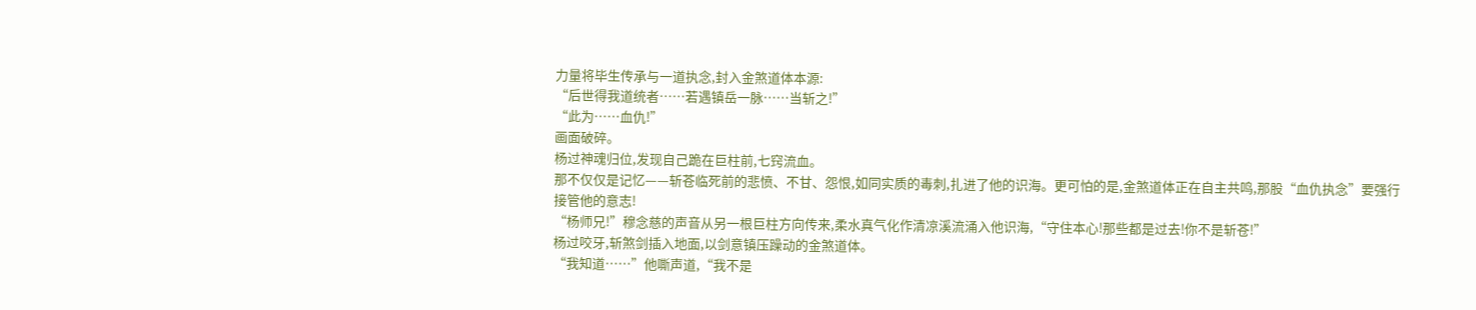力量将毕生传承与一道执念,封入金煞道体本源:
“后世得我道统者……若遇镇岳一脉……当斩之!”
“此为……血仇!”
画面破碎。
杨过神魂归位,发现自己跪在巨柱前,七窍流血。
那不仅仅是记忆——斩苍临死前的悲愤、不甘、怨恨,如同实质的毒刺,扎进了他的识海。更可怕的是,金煞道体正在自主共鸣,那股“血仇执念”要强行接管他的意志!
“杨师兄!”穆念慈的声音从另一根巨柱方向传来,柔水真气化作清凉溪流涌入他识海,“守住本心!那些都是过去!你不是斩苍!”
杨过咬牙,斩煞剑插入地面,以剑意镇压躁动的金煞道体。
“我知道……”他嘶声道,“我不是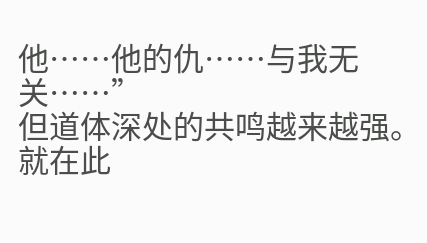他……他的仇……与我无关……”
但道体深处的共鸣越来越强。
就在此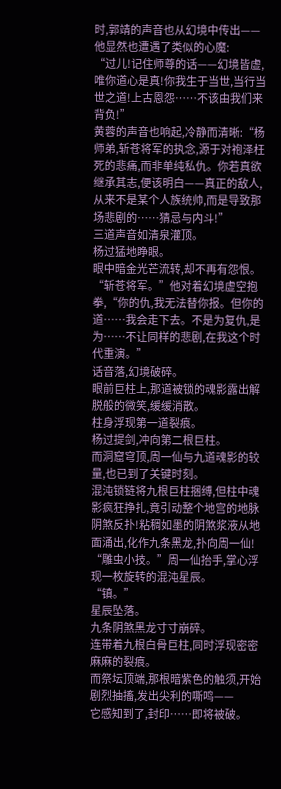时,郭靖的声音也从幻境中传出——他显然也遭遇了类似的心魔:
“过儿!记住师尊的话——幻境皆虚,唯你道心是真!你我生于当世,当行当世之道!上古恩怨……不该由我们来背负!”
黄蓉的声音也响起,冷静而清晰:“杨师弟,斩苍将军的执念,源于对袍泽枉死的悲痛,而非单纯私仇。你若真欲继承其志,便该明白——真正的敌人,从来不是某个人族统帅,而是导致那场悲剧的……猜忌与内斗!”
三道声音如清泉灌顶。
杨过猛地睁眼。
眼中暗金光芒流转,却不再有怨恨。
“斩苍将军。”他对着幻境虚空抱拳,“你的仇,我无法替你报。但你的道……我会走下去。不是为复仇,是为……不让同样的悲剧,在我这个时代重演。”
话音落,幻境破碎。
眼前巨柱上,那道被锁的魂影露出解脱般的微笑,缓缓消散。
柱身浮现第一道裂痕。
杨过提剑,冲向第二根巨柱。
而洞窟穹顶,周一仙与九道魂影的较量,也已到了关键时刻。
混沌锁链将九根巨柱捆缚,但柱中魂影疯狂挣扎,竟引动整个地宫的地脉阴煞反扑!粘稠如墨的阴煞浆液从地面涌出,化作九条黑龙,扑向周一仙!
“雕虫小技。”周一仙抬手,掌心浮现一枚旋转的混沌星辰。
“镇。”
星辰坠落。
九条阴煞黑龙寸寸崩碎。
连带着九根白骨巨柱,同时浮现密密麻麻的裂痕。
而祭坛顶端,那根暗紫色的触须,开始剧烈抽搐,发出尖利的嘶鸣——
它感知到了,封印……即将被破。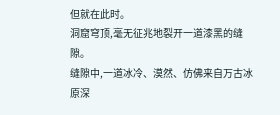但就在此时。
洞窟穹顶,毫无征兆地裂开一道漆黑的缝隙。
缝隙中,一道冰冷、漠然、仿佛来自万古冰原深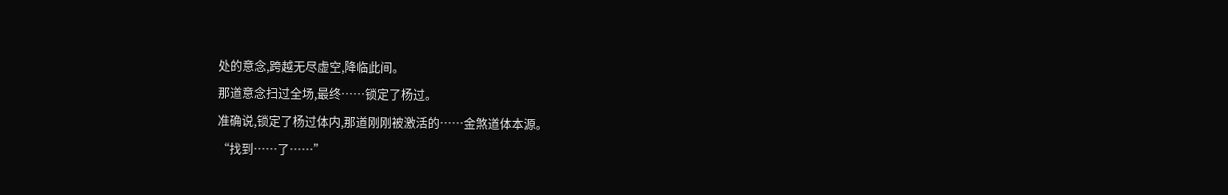处的意念,跨越无尽虚空,降临此间。
那道意念扫过全场,最终……锁定了杨过。
准确说,锁定了杨过体内,那道刚刚被激活的……金煞道体本源。
“找到……了……”